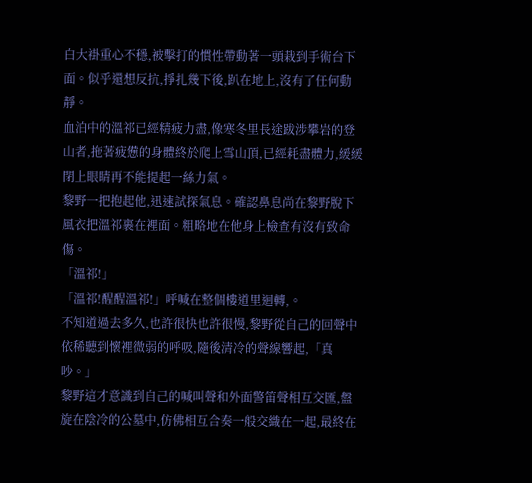白大褂重心不穩,被擊打的慣性帶動著一頭栽到手術台下面。似乎還想反抗,掙扎幾下後,趴在地上,沒有了任何動靜。
血泊中的溫祁已經精疲力盡,像寒冬里長途跋涉攀岩的登山者,拖著疲憊的身體終於爬上雪山頂,已經耗盡體力,緩緩閉上眼睛再不能提起一絲力氣。
黎野一把抱起他,迅速試探氣息。確認鼻息尚在黎野脫下風衣把溫祁裹在裡面。粗略地在他身上檢查有沒有致命傷。
「溫祁!」
「溫祁!醒醒溫祁!」呼喊在整個樓道里迴轉,。
不知道過去多久,也許很快也許很慢,黎野從自己的回聲中依稀聽到懷裡微弱的呼吸,隨後清冷的聲線響起,「真吵。」
黎野這才意識到自己的喊叫聲和外面警笛聲相互交匯,盤旋在陰冷的公墓中,仿佛相互合奏一般交織在一起,最終在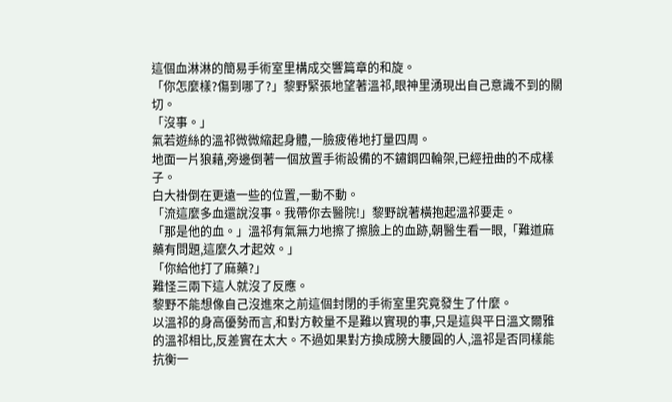這個血淋淋的簡易手術室里構成交響篇章的和旋。
「你怎麼樣?傷到哪了?」黎野緊張地望著溫祁,眼神里湧現出自己意識不到的關切。
「沒事。」
氣若遊絲的溫祁微微縮起身體,一臉疲倦地打量四周。
地面一片狼藉,旁邊倒著一個放置手術設備的不鏽鋼四輪架,已經扭曲的不成樣子。
白大褂倒在更遠一些的位置,一動不動。
「流這麼多血還說沒事。我帶你去醫院!」黎野說著橫抱起溫祁要走。
「那是他的血。」溫祁有氣無力地擦了擦臉上的血跡,朝醫生看一眼,「難道麻藥有問題,這麼久才起效。」
「你給他打了麻藥?」
難怪三兩下這人就沒了反應。
黎野不能想像自己沒進來之前這個封閉的手術室里究竟發生了什麼。
以溫祁的身高優勢而言,和對方較量不是難以實現的事,只是這與平日溫文爾雅的溫祁相比,反差實在太大。不過如果對方換成膀大腰圓的人,溫祁是否同樣能抗衡一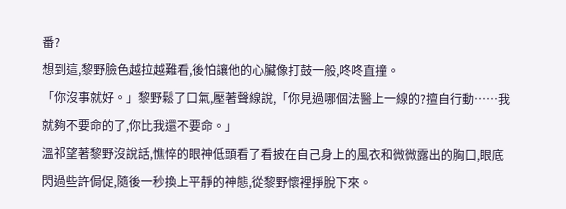番?
想到這,黎野臉色越拉越難看,後怕讓他的心臟像打鼓一般,咚咚直撞。
「你沒事就好。」黎野鬆了口氣,壓著聲線說,「你見過哪個法醫上一線的?擅自行動……我就夠不要命的了,你比我還不要命。」
溫祁望著黎野沒說話,憔悴的眼神低頭看了看披在自己身上的風衣和微微露出的胸口,眼底閃過些許侷促,隨後一秒換上平靜的神態,從黎野懷裡掙脫下來。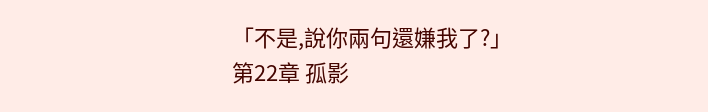「不是,說你兩句還嫌我了?」
第22章 孤影